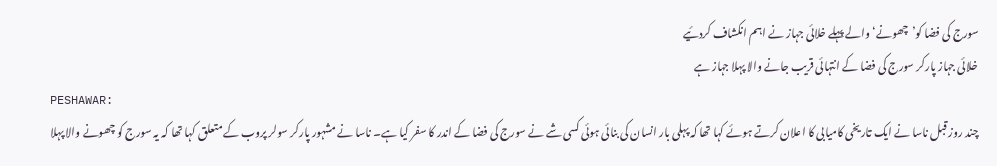سورج کی فضا کو’چھونے‘ والے پہلے خلائی جہاز نے اہم انکشاف کردئیے
خلائی جہاز پارکر سورج کی فضا کے انتہائی قریب جانے والا پہلا جہاز ہے
PESHAWAR:
چند روز قبل ناسا نے ایک تاریخی کامیابی کا اعلان کرتے ہوئے کہا تھا کہ پہلی بار انسان کی بنائی ہوئی کسی شے نے سورج کی فضا کے اندر کا سفر کیا ہے۔ ناسا نے مشہور پارکر سولر پروب کے متعلق کہا تھا کہ یہ سورج کو چھونے والا پہلا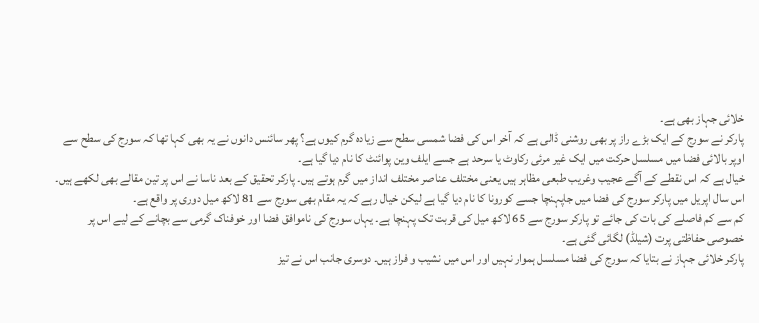خلائی جہاز بھی ہے۔
پارکر نے سورج کے ایک بڑے راز پر بھی روشنی ڈالی ہے کہ آخر اس کی فضا شمسی سطح سے زیادہ گرم کیوں ہے؟ پھر سائنس دانوں نے یہ بھی کہا تھا کہ سورج کی سطح سے اوپر بالائی فضا میں مسلسل حرکت میں ایک غیر مرئی رکاوٹ یا سرحد ہے جسے ایلف وین پوائنٹ کا نام دیا گیا ہے۔
خیال ہے کہ اس نقطے کے آگے عجیب وغریب طبعی مظاہر ہیں یعنی مختلف عناصر مختلف انداز میں گرم ہوتے ہیں۔ پارکر تحقیق کے بعد ناسا نے اس پر تین مقالے بھی لکھے ہیں۔
اس سال اپریل میں پارکر سورج کی فضا میں جاپہنچا جسے کورونا کا نام دیا گیا ہے لیکن خیال رہے کہ یہ مقام بھی سورج سے 81 لاکھ میل دوری پر واقع ہے۔
کم سے کم فاصلے کی بات کی جائے تو پارکر سورج سے 65 لاکھ میل کی قربت تک پہنچا ہے۔ یہاں سورج کی ناموافق فضا اور خوفناک گرمی سے بچانے کے لیے اس پر خصوصی حفاظتی پرت (شیلڈ) لگائی گئی ہے۔
پارکر خلائی جہاز نے بتایا کہ سورج کی فضا مسلسل ہموار نہیں اور اس میں نشیب و فراز ہیں۔ دوسری جانب اس نے تیز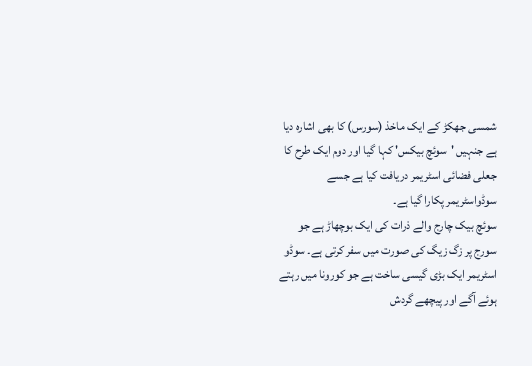شمسی جھکڑ کے ایک ماخذ (سورس) کا بھی اشارہ دیا ہے جنہیں 'سوئچ بیکس' کہا گیا اور دوم ایک طرح کا جعلی فضائی اسٹریمر دریافت کیا ہے جسے سوڈواسٹریمر پکارا گیا ہے۔
سوئچ بیک چارج والے ذرات کی ایک بوچھاڑ ہے جو سورج پر زگ زیگ کی صورت میں سفر کرتی ہے۔ سوڈو اسٹریمر ایک بڑی گیسی ساخت ہے جو کورونا میں رہتے ہوئے آگے اور پیچھے گردش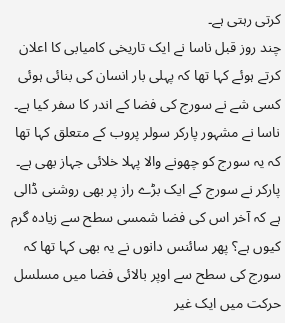کرتی رہتی ہے۔
چند روز قبل ناسا نے ایک تاریخی کامیابی کا اعلان کرتے ہوئے کہا تھا کہ پہلی بار انسان کی بنائی ہوئی کسی شے نے سورج کی فضا کے اندر کا سفر کیا ہے۔ ناسا نے مشہور پارکر سولر پروب کے متعلق کہا تھا کہ یہ سورج کو چھونے والا پہلا خلائی جہاز بھی ہے۔
پارکر نے سورج کے ایک بڑے راز پر بھی روشنی ڈالی ہے کہ آخر اس کی فضا شمسی سطح سے زیادہ گرم کیوں ہے؟ پھر سائنس دانوں نے یہ بھی کہا تھا کہ سورج کی سطح سے اوپر بالائی فضا میں مسلسل حرکت میں ایک غیر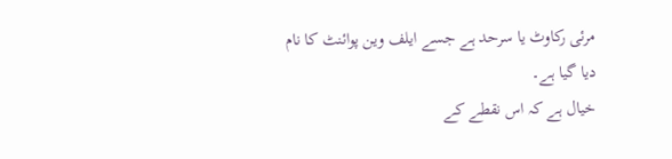مرئی رکاوٹ یا سرحد ہے جسے ایلف وین پوائنٹ کا نام دیا گیا ہے۔
خیال ہے کہ اس نقطے کے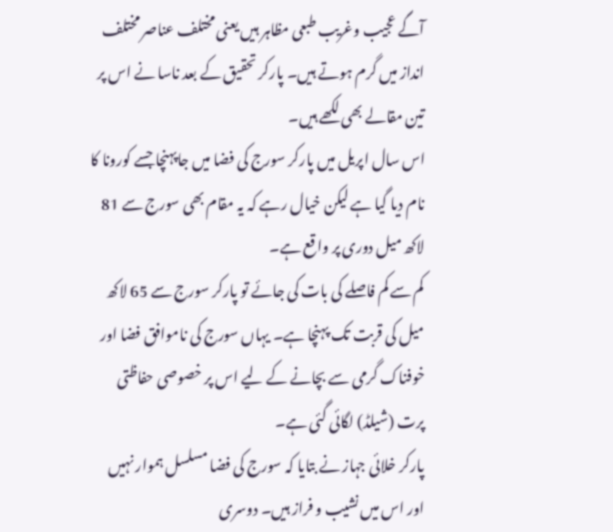آگے عجیب وغریب طبعی مظاہر ہیں یعنی مختلف عناصر مختلف انداز میں گرم ہوتے ہیں۔ پارکر تحقیق کے بعد ناسا نے اس پر تین مقالے بھی لکھے ہیں۔
اس سال اپریل میں پارکر سورج کی فضا میں جاپہنچا جسے کورونا کا نام دیا گیا ہے لیکن خیال رہے کہ یہ مقام بھی سورج سے 81 لاکھ میل دوری پر واقع ہے۔
کم سے کم فاصلے کی بات کی جائے تو پارکر سورج سے 65 لاکھ میل کی قربت تک پہنچا ہے۔ یہاں سورج کی ناموافق فضا اور خوفناک گرمی سے بچانے کے لیے اس پر خصوصی حفاظتی پرت (شیلڈ) لگائی گئی ہے۔
پارکر خلائی جہاز نے بتایا کہ سورج کی فضا مسلسل ہموار نہیں اور اس میں نشیب و فراز ہیں۔ دوسری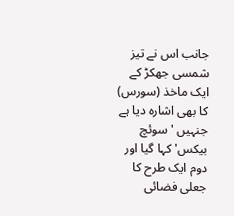جانب اس نے تیز شمسی جھکڑ کے ایک ماخذ (سورس) کا بھی اشارہ دیا ہے جنہیں 'سوئچ بیکس' کہا گیا اور دوم ایک طرح کا جعلی فضائی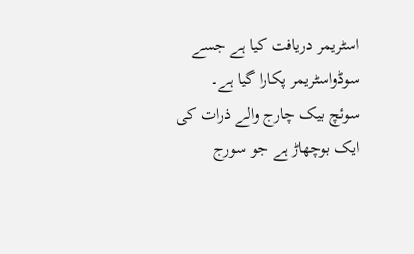اسٹریمر دریافت کیا ہے جسے سوڈواسٹریمر پکارا گیا ہے۔
سوئچ بیک چارج والے ذرات کی ایک بوچھاڑ ہے جو سورج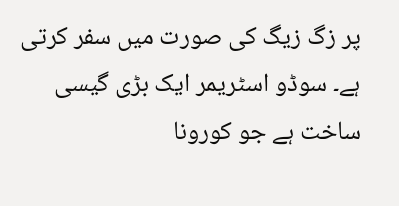پر زگ زیگ کی صورت میں سفر کرتی ہے۔ سوڈو اسٹریمر ایک بڑی گیسی ساخت ہے جو کورونا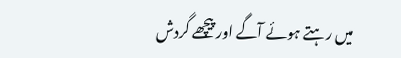میں رہتے ہوئے آگے اور پیچھے گردش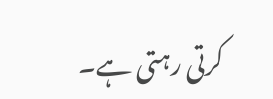کرتی رہتی ہے۔